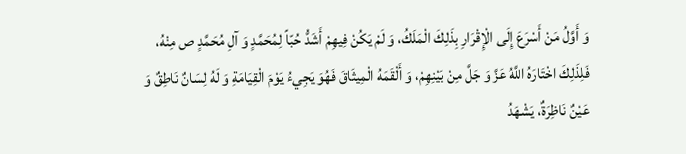وَ أَوَّلُ مَنْ أَسْرَعَ إِلَى الْإِقْرَارِ بِذَلِكَ الْمَلَكُ، وَ لَمْ يَكُنْ فِيهِمْ أَشَدُّ حُبّاً لِمُحَمَّدٍ وَ آلِ مُحَمَّدٍ ص مِنْهُ، فَلِذَلِكَ اخْتَارَهُ اللَّهُ عَزَّ وَ جَلَّ مِنْ بَيْنِهِمْ، وَ أَلْقَمَهُ الْمِيثَاقَ فَهُوَ يَجِيءُ يَوْمَ الْقِيَامَةِ وَ لَهُ لِسَانٌ نَاطِقٌ وَ عَيْنٌ نَاظِرَةٌ، يَشْهَدُ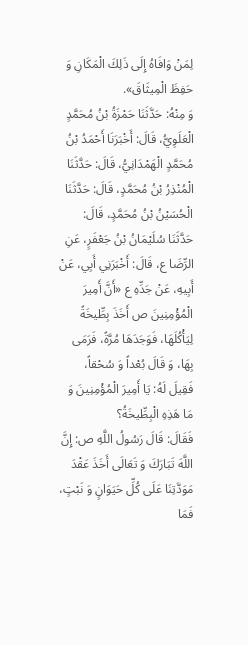لِمَنْ وَافَاهُ إِلَى ذَلِكَ الْمَكَانِ وَ حَفِظَ الْمِيثَاقَ».
وَ مِنْهُ: حَدَّثَنَا حَمْزَةُ بْنُ مُحَمَّدٍ الْعَلَوِيُّ، قَالَ: أَخْبَرَنَا أَحْمَدُ بْنُ مُحَمَّدٍ الْهَمْدَانِيُّ، قَالَ: حَدَّثَنَا الْمُنْذِرُ بْنُ مُحَمَّدٍ، قَالَ: حَدَّثَنَا الْحُسَيْنُ بْنُ مُحَمَّدٍ، قَالَ: حَدَّثَنَا سُلَيْمَانُ بْنُ جَعْفَرٍ، عَنِ الرِّضَا ع، قَالَ: أَخْبَرَنِي أَبِي، عَنْ أَبِيهِ، عَنْ جَدِّهِ ع «أَنَّ أَمِيرَ الْمُؤْمِنِينَ ص أَخَذَ بِطِّيخَةً لِيَأْكُلَهَا، فَوَجَدَهَا مُرَّةً، فَرَمَى بِهَا، وَ قَالَ بُعْداً وَ سُحْقاً، فَقِيلَ لَهُ: يَا أَمِيرَ الْمُؤْمِنِينَ وَ مَا هَذِهِ الْبِطِّيخَةُ؟
فَقَالَ: قَالَ رَسُولُ اللَّهِ ص: إِنَّ اللَّهَ تَبَارَكَ وَ تَعَالَى أَخَذَ عَقْدَ مَوَدَّتِنَا عَلَى كُلِّ حَيَوَانٍ وَ نَبْتٍ، فَمَا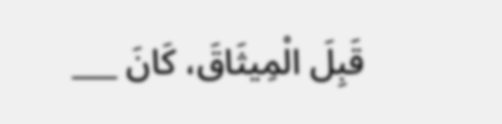قَبِلَ الْمِيثَاقَ، كَانَ ___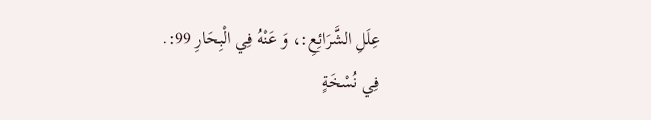عِلَلِ الشَّرَائِعِ:، وَ عَنْهُ فِي الْبِحَارِ 99:.
فِي نُسْخَةٍ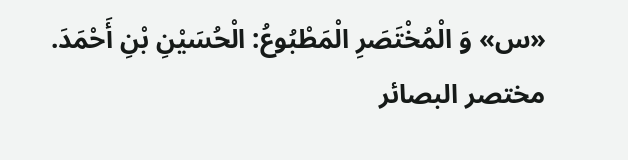«س» وَ الْمُخْتَصَرِ الْمَطْبُوعُ: الْحُسَيْنِ بْنِ أَحْمَدَ.
مختصر البصائر